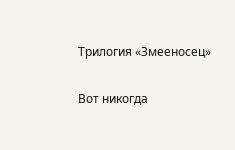Трилогия «Змееносец»

Вот никогда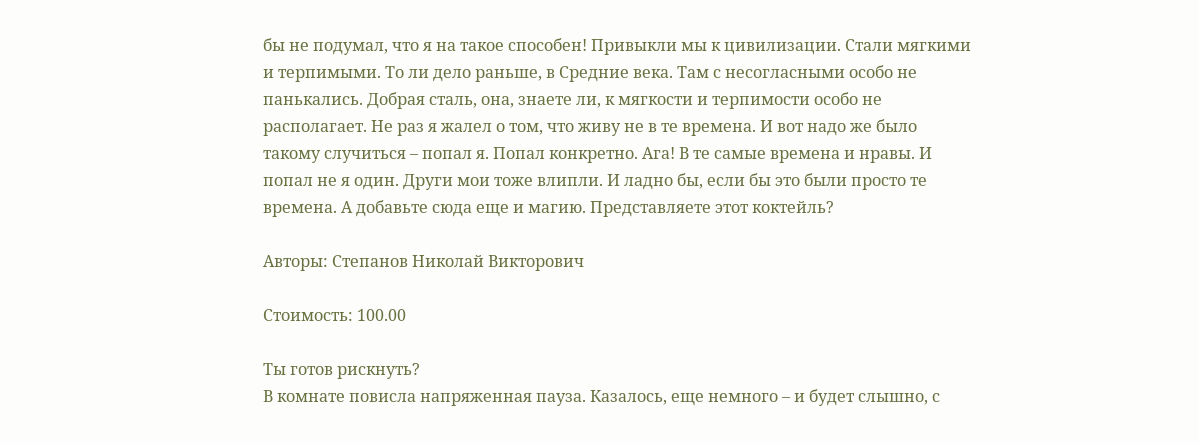бы не подумал, что я на такое способен! Привыкли мы к цивилизации. Стали мягкими и терпимыми. То ли дело раньше, в Средние века. Там с несогласными особо не панькались. Добрая сталь, она, знаете ли, к мягкости и терпимости особо не располагает. Не раз я жалел о том, что живу не в те времена. И вот надо же было такому случиться – попал я. Попал конкретно. Ага! В те самые времена и нравы. И попал не я один. Други мои тоже влипли. И ладно бы, если бы это были просто те времена. А добавьте сюда еще и магию. Представляете этот коктейль?

Авторы: Степанов Николай Викторович

Стоимость: 100.00

Ты готов рискнуть?
В комнате повисла напряженная пауза. Казалось, еще немного – и будет слышно, с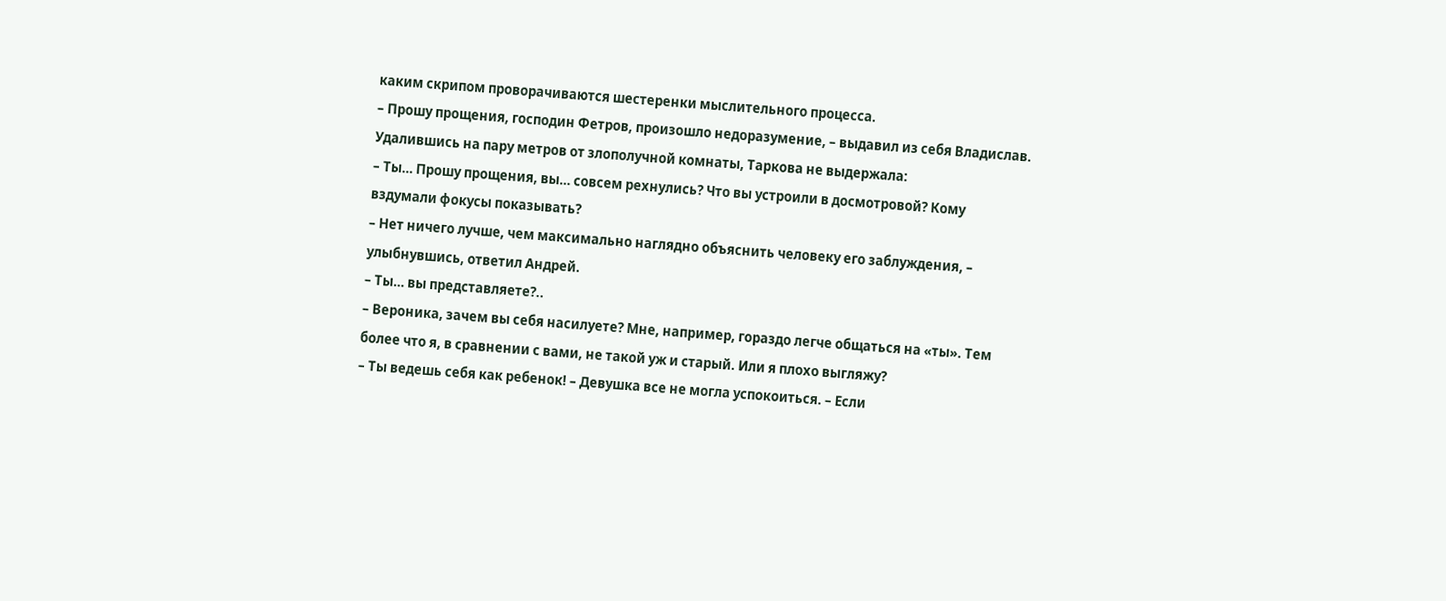каким скрипом проворачиваются шестеренки мыслительного процесса.
– Прошу прощения, господин Фетров, произошло недоразумение, – выдавил из себя Владислав.
Удалившись на пару метров от злополучной комнаты, Таркова не выдержала:
– Ты… Прошу прощения, вы… совсем рехнулись? Что вы устроили в досмотровой? Кому вздумали фокусы показывать?
– Нет ничего лучше, чем максимально наглядно объяснить человеку его заблуждения, – улыбнувшись, ответил Андрей.
– Ты… вы представляете?..
– Вероника, зачем вы себя насилуете? Мне, например, гораздо легче общаться на «ты». Тем более что я, в сравнении с вами, не такой уж и старый. Или я плохо выгляжу?
– Ты ведешь себя как ребенок! – Девушка все не могла успокоиться. – Если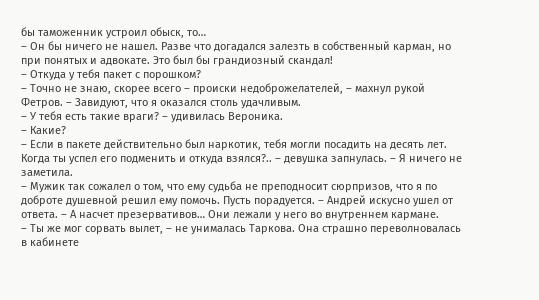бы таможенник устроил обыск, то…
– Он бы ничего не нашел. Разве что догадался залезть в собственный карман, но при понятых и адвокате. Это был бы грандиозный скандал!
– Откуда у тебя пакет с порошком?
– Точно не знаю, скорее всего – происки недоброжелателей, – махнул рукой Фетров. – Завидуют, что я оказался столь удачливым.
– У тебя есть такие враги? – удивилась Вероника.
– Какие?
– Если в пакете действительно был наркотик, тебя могли посадить на десять лет. Когда ты успел его подменить и откуда взялся?.. – девушка запнулась. – Я ничего не заметила.
– Мужик так сожалел о том, что ему судьба не преподносит сюрпризов, что я по доброте душевной решил ему помочь. Пусть порадуется. – Андрей искусно ушел от ответа. – А насчет презервативов… Они лежали у него во внутреннем кармане.
– Ты же мог сорвать вылет, – не унималась Таркова. Она страшно переволновалась в кабинете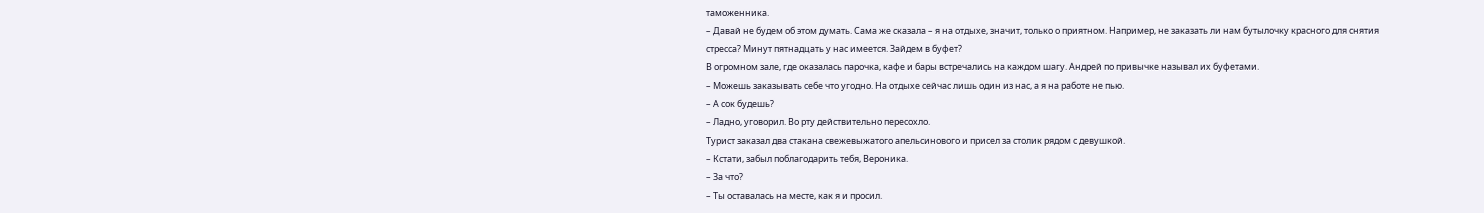таможенника.
– Давай не будем об этом думать. Сама же сказала – я на отдыхе, значит, только о приятном. Например, не заказать ли нам бутылочку красного для снятия стресса? Минут пятнадцать у нас имеется. Зайдем в буфет?
В огромном зале, где оказалась парочка, кафе и бары встречались на каждом шагу. Андрей по привычке называл их буфетами.
– Можешь заказывать себе что угодно. На отдыхе сейчас лишь один из нас, а я на работе не пью.
– А сок будешь?
– Ладно, уговорил. Во рту действительно пересохло.
Турист заказал два стакана свежевыжатого апельсинового и присел за столик рядом с девушкой.
– Кстати, забыл поблагодарить тебя, Вероника.
– За что?
– Ты оставалась на месте, как я и просил.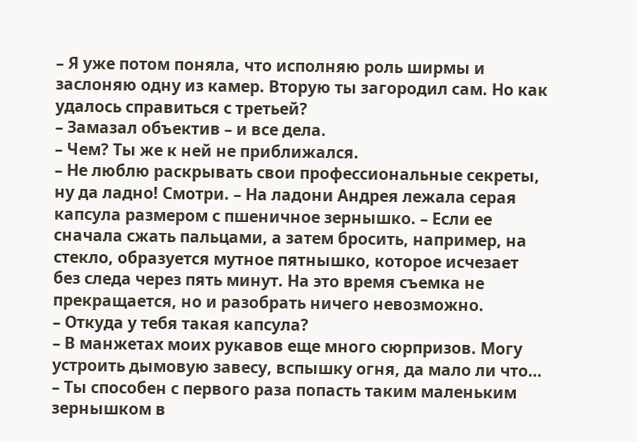– Я уже потом поняла, что исполняю роль ширмы и заслоняю одну из камер. Вторую ты загородил сам. Но как удалось справиться с третьей?
– Замазал объектив – и все дела.
– Чем? Ты же к ней не приближался.
– Не люблю раскрывать свои профессиональные секреты, ну да ладно! Смотри. – На ладони Андрея лежала серая капсула размером с пшеничное зернышко. – Если ее сначала сжать пальцами, а затем бросить, например, на стекло, образуется мутное пятнышко, которое исчезает без следа через пять минут. На это время съемка не прекращается, но и разобрать ничего невозможно.
– Откуда у тебя такая капсула?
– В манжетах моих рукавов еще много сюрпризов. Могу устроить дымовую завесу, вспышку огня, да мало ли что…
– Ты способен с первого раза попасть таким маленьким зернышком в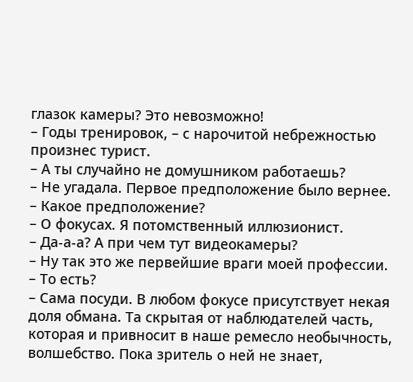глазок камеры? Это невозможно!
– Годы тренировок, – с нарочитой небрежностью произнес турист.
– А ты случайно не домушником работаешь?
– Не угадала. Первое предположение было вернее.
– Какое предположение?
– О фокусах. Я потомственный иллюзионист.
– Да-а-а? А при чем тут видеокамеры?
– Ну так это же первейшие враги моей профессии.
– То есть?
– Сама посуди. В любом фокусе присутствует некая доля обмана. Та скрытая от наблюдателей часть, которая и привносит в наше ремесло необычность, волшебство. Пока зритель о ней не знает,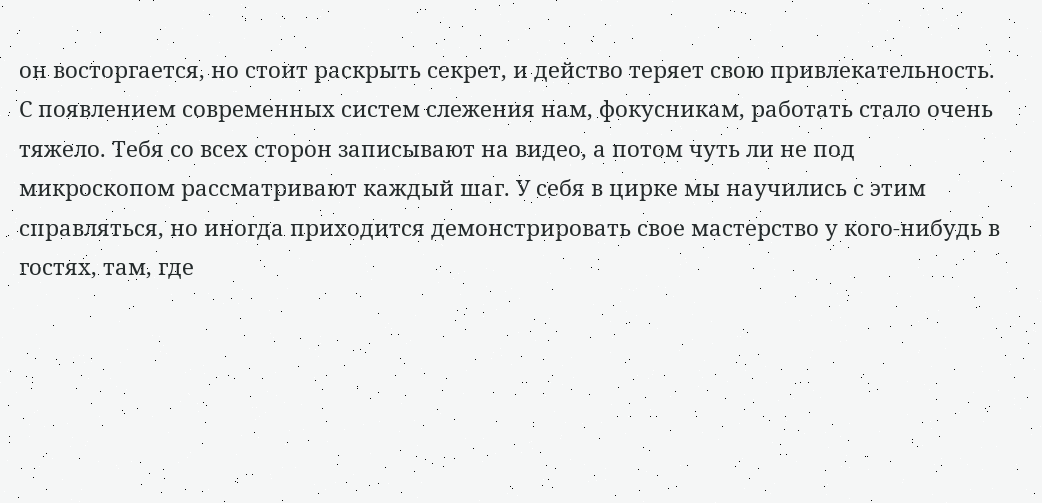он восторгается, но стоит раскрыть секрет, и действо теряет свою привлекательность. С появлением современных систем слежения нам, фокусникам, работать стало очень тяжело. Тебя со всех сторон записывают на видео, а потом чуть ли не под микроскопом рассматривают каждый шаг. У себя в цирке мы научились с этим справляться, но иногда приходится демонстрировать свое мастерство у кого-нибудь в гостях, там, где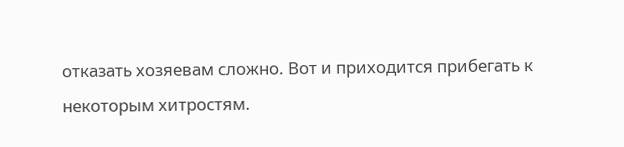отказать хозяевам сложно. Вот и приходится прибегать к некоторым хитростям.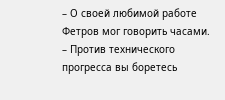– О своей любимой работе Фетров мог говорить часами.
– Против технического прогресса вы боретесь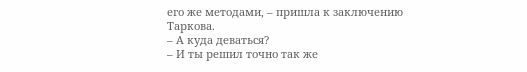его же методами, – пришла к заключению Таркова.
– А куда деваться?
– И ты решил точно так же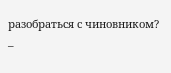разобраться с чиновником?
–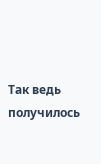Так ведь получилось